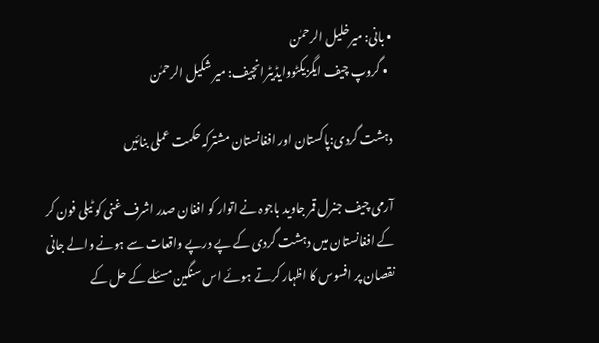• بانی: میرخلیل الرحمٰن
  • گروپ چیف ایگزیکٹووایڈیٹرانچیف: میر شکیل الرحمٰن

دہشت گردی:پاکستان اور افغانستان مشترکہ حکمت عملی بنائیں

آرمی چیف جنرل قمر جاوید باجوہ نے اتوار کو افغان صدر اشرف غنی کو ٹیلی فون کر کے افغانستان میں دہشت گردی کے پے درپے واقعات سے ہونے والے جانی نقصان پر افسوس کا اظہار کرتے ہوئے اس سنگین مسئلے کے حل کے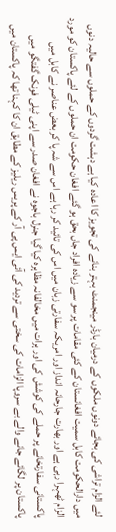لئے الزام تراشی کی بجائے دونوں ملکوں کے درمیان بارڈر مینجمنٹ بہتر بنانے کی تجویز کا اعادہ کیا ہے دہشت گردوں کے حملوں سے حالیہ دنوں میں دارالحکومت کابل سمیت افغانستان کے کئی مقامات پر سو سے زیادہ افراد جاں بحق ہو گئے افغان حکومت ان حملوں کے لئے پاکستان کو مورد الزام ٹھہرا رہی ہے اور بھارت جارحانہ انداز اور امریکہ سفارتی زبان میں اس کی تائید کر رہا ہے اس سے شہ پا کر بعض عناصر نے کابل میں پاکستانی سفارتخانے پر حملے کی کوشش کی اور ہرات میں مخالفانہ مظاہرہ کیا گیا جنرل باجوہ نے افغان صدر سے اپنی ٹیلی فونک گفتگو میں پاکستان پر لگائے جانے والے بے سروپا الزامات کی سختی سے تردید کی آئی ایس پی آر کے پریس ریلیز کے مطابق ان کا کہنا تھا کہ پاکستان میں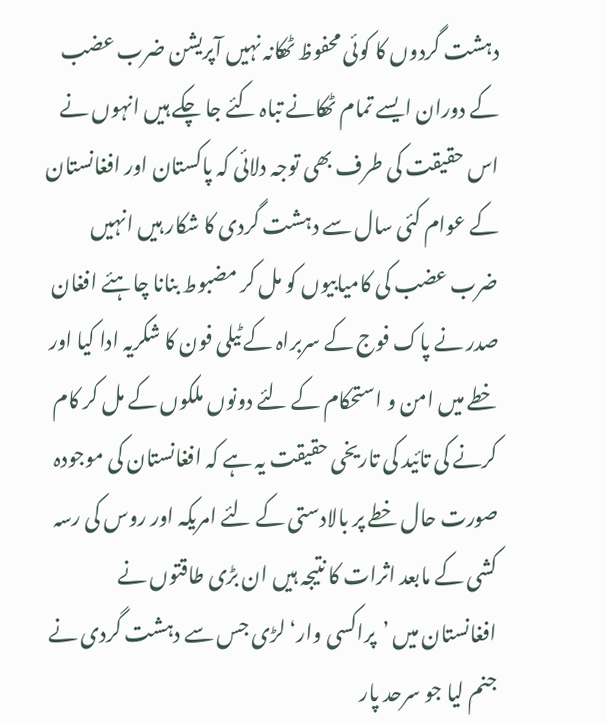دہشت گردوں کا کوئی محفوظ ٹھکانہ نہیں آپریشن ضرب عضب کے دوران ایسے تمام ٹھکانے تباہ کئے جا چکے ہیں انہوں نے اس حقیقت کی طرف بھی توجہ دلائی کہ پاکستان اور افغانستان کے عوام کئی سال سے دہشت گردی کا شکار ہیں انہیں ضرب عضب کی کامیابیوں کو مل کر مضبوط بنانا چاہئے افغان صدر نے پاک فوج کے سربراہ کے ٹیلی فون کا شکریہ ادا کیا اور خطے میں امن و استحکام کے لئے دونوں ملکوں کے مل کر کام کرنے کی تائید کی تاریخی حقیقت یہ ہے کہ افغانستان کی موجودہ صورت حال خطے پر بالادستی کے لئے امریکہ اور روس کی رسہ کشی کے مابعد اثرات کا نتیجہ ہیں ان بڑی طاقتوں نے افغانستان میں ’پراکسی وار‘ لڑی جس سے دہشت گردی نے جنم لیا جو سرحد پار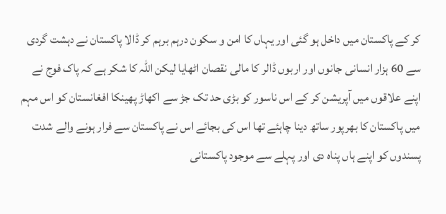کر کے پاکستان میں داخل ہو گئی اور یہاں کا امن و سکون درہم برہم کر ڈالا پاکستان نے دہشت گردی سے 60 ہزار انسانی جانوں اور اربوں ڈالر کا مالی نقصان اٹھایا لیکن اللہ کا شکر ہے کہ پاک فوج نے اپنے علاقوں میں آپریشن کر کے اس ناسور کو بڑی حد تک جڑ سے اکھاڑ پھینکا افغانستان کو اس مہم میں پاکستان کا بھرپور ساتھ دینا چاہئے تھا اس کی بجائے اس نے پاکستان سے فرار ہونے والے شدت پسندوں کو اپنے ہاں پناہ دی اور پہلے سے موجود پاکستانی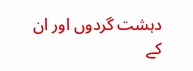دہشت گردوں اور ان کے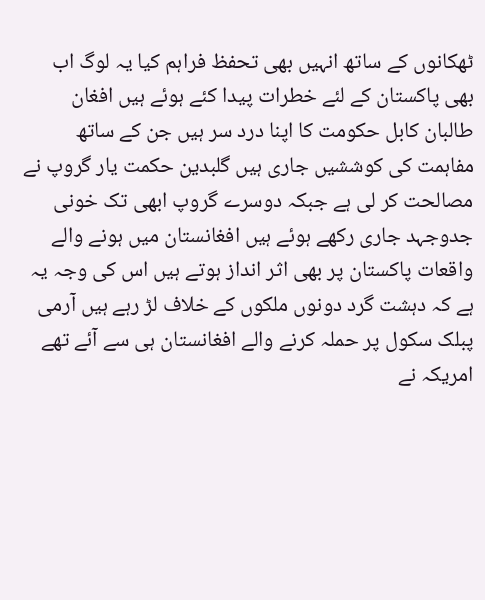ٹھکانوں کے ساتھ انہیں بھی تحفظ فراہم کیا یہ لوگ اب بھی پاکستان کے لئے خطرات پیدا کئے ہوئے ہیں افغان طالبان کابل حکومت کا اپنا درد سر ہیں جن کے ساتھ مفاہمت کی کوششیں جاری ہیں گلبدین حکمت یار گروپ نے مصالحت کر لی ہے جبکہ دوسرے گروپ ابھی تک خونی جدوجہد جاری رکھے ہوئے ہیں افغانستان میں ہونے والے واقعات پاکستان پر بھی اثر انداز ہوتے ہیں اس کی وجہ یہ ہے کہ دہشت گرد دونوں ملکوں کے خلاف لڑ رہے ہیں آرمی پبلک سکول پر حملہ کرنے والے افغانستان ہی سے آئے تھے امریکہ نے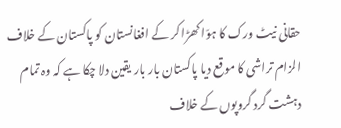حقانی نیٹ ورک کا ہوّا کھڑا کر کے افغانستان کو پاکستان کے خلاف الزام تراشی کا موقع دیا پاکستان بار بار یقین دلا چکا ہے کہ وہ تمام دہشت گرد گروپوں کے خلاف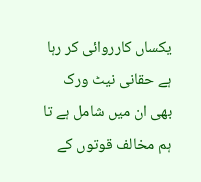یکساں کارروائی کر رہا ہے حقانی نیٹ ورک بھی ان میں شامل ہے تا ہم مخالف قوتوں کے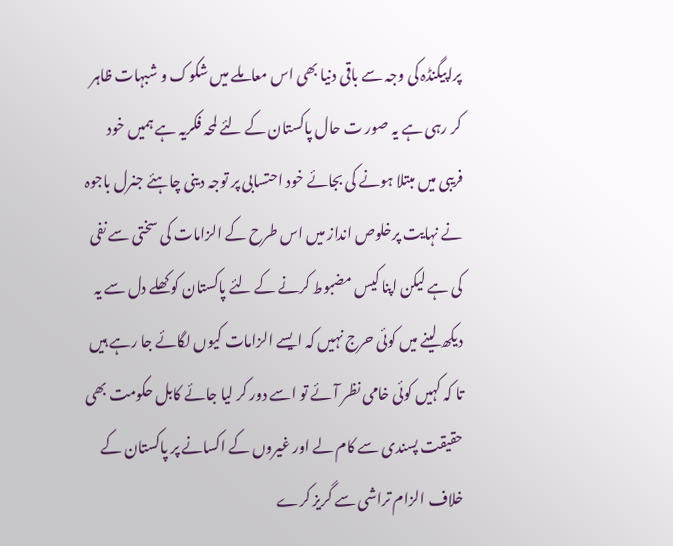پراپیگنڈہ کی وجہ سے باقی دنیا بھی اس معاملے میں شکوک و شبہات ظاہر کر رہی ہے یہ صور ت حال پاکستان کے لئے لمحہ فکریہ ہے ہمیں خود فریبی میں مبتلا ہونے کی بجائے خود احتسابی پر توجہ دینی چاہئے جنرل باجوہ نے نہایت پرخلوص انداز میں اس طرح کے الزامات کی سختی سے نفی کی ہے لیکن اپنا کیس مضبوط کرنے کے لئے پاکستان کو کھلے دل سے یہ دیکھ لینے میں کوئی حرج نہیں کہ ایسے الزامات کیوں لگائے جا رہے ہیں تا کہ کہیں کوئی خامی نظر آئے تو اسے دور کر لیا جائے کابل حکومت بھی حقیقت پسندی سے کام لے اور غیروں کے اکسانے پر پاکستان کے خلاف الزام تراشی سے گریز کرے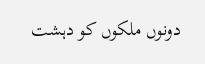دونوں ملکوں کو دہشت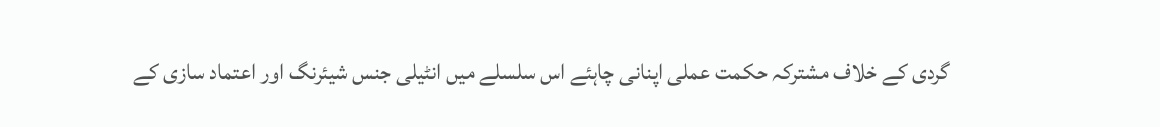گردی کے خلاف مشترکہ حکمت عملی اپنانی چاہئے اس سلسلے میں انٹیلی جنس شیئرنگ اور اعتماد سازی کے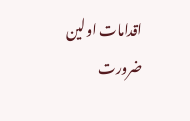اقدامات اولین ضرورت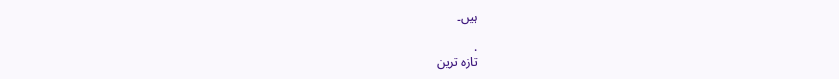ہیں۔

.
تازہ ترین